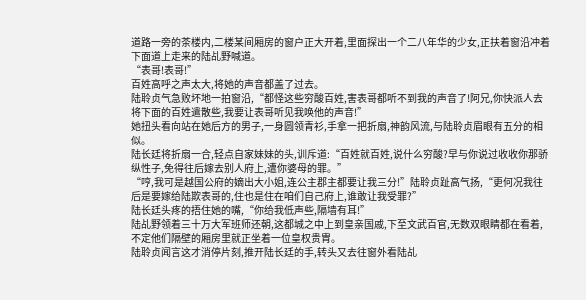道路一旁的茶楼内,二楼某间厢房的窗户正大开着,里面探出一个二八年华的少女,正扶着窗沿冲着下面道上走来的陆乩野喊道。
“表哥!表哥!”
百姓高呼之声太大,将她的声音都盖了过去。
陆聆贞气急败坏地一拍窗沿,“都怪这些穷酸百姓,害表哥都听不到我的声音了!阿兄,你快派人去将下面的百姓遣散些,我要让表哥听见我唤他的声音!”
她扭头看向站在她后方的男子,一身圆领青衫,手拿一把折扇,神韵风流,与陆聆贞眉眼有五分的相似。
陆长廷将折扇一合,轻点自家妹妹的头,训斥道:“百姓就百姓,说什么穷酸?早与你说过收收你那骄纵性子,免得往后嫁去别人府上,遭你婆母的罪。”
“哼,我可是越国公府的嫡出大小姐,连公主郡主都要让我三分!”陆聆贞趾高气扬,“更何况我往后是要嫁给陆欺表哥的,住也是住在咱们自己府上,谁敢让我受罪?”
陆长廷头疼的捂住她的嘴,“你给我低声些,隔墙有耳!”
陆乩野领着三十万大军班师还朝,这都城之中上到皇亲国戚,下至文武百官,无数双眼睛都在看着,不定他们隔壁的厢房里就正坐着一位皇权贵胄。
陆聆贞闻言这才消停片刻,推开陆长廷的手,转头又去往窗外看陆乩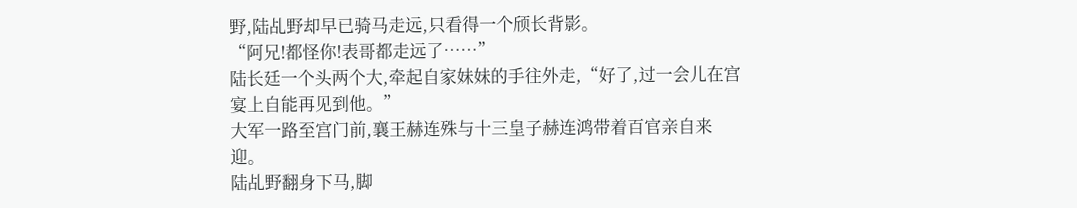野,陆乩野却早已骑马走远,只看得一个颀长背影。
“阿兄!都怪你!表哥都走远了……”
陆长廷一个头两个大,牵起自家妹妹的手往外走,“好了,过一会儿在宫宴上自能再见到他。”
大军一路至宫门前,襄王赫连殊与十三皇子赫连鸿带着百官亲自来迎。
陆乩野翻身下马,脚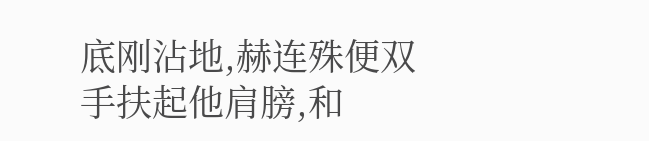底刚沾地,赫连殊便双手扶起他肩膀,和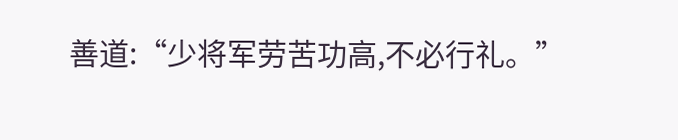善道:“少将军劳苦功高,不必行礼。”